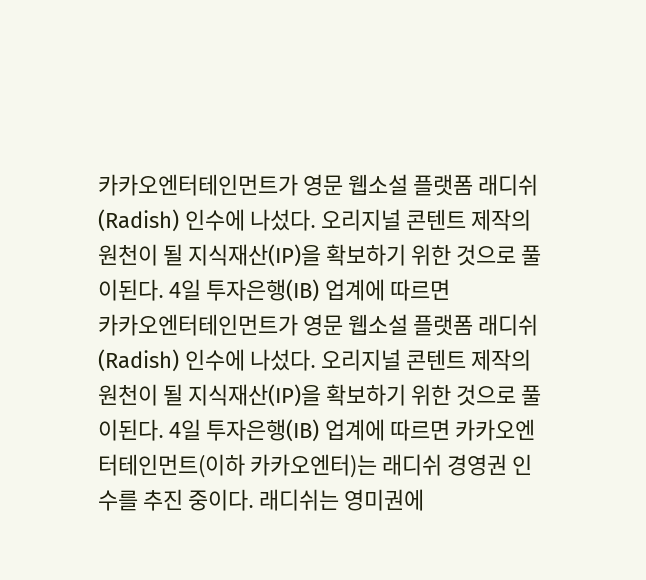카카오엔터테인먼트가 영문 웹소설 플랫폼 래디쉬(Radish) 인수에 나섰다. 오리지널 콘텐트 제작의 원천이 될 지식재산(IP)을 확보하기 위한 것으로 풀이된다. 4일 투자은행(IB) 업계에 따르면
카카오엔터테인먼트가 영문 웹소설 플랫폼 래디쉬(Radish) 인수에 나섰다. 오리지널 콘텐트 제작의 원천이 될 지식재산(IP)을 확보하기 위한 것으로 풀이된다. 4일 투자은행(IB) 업계에 따르면 카카오엔터테인먼트(이하 카카오엔터)는 래디쉬 경영권 인수를 추진 중이다. 래디쉬는 영미권에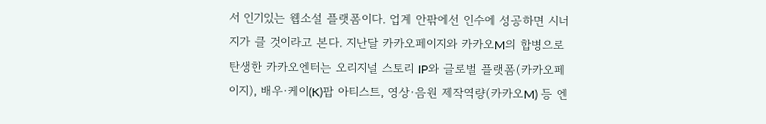서 인기있는 웹소설 플랫폼이다. 업계 안팎에선 인수에 성공하면 시너지가 클 것이라고 본다. 지난달 카카오페이지와 카카오M의 합병으로 탄생한 카카오엔터는 오리지널 스토리 IP와 글로벌 플랫폼(카카오페이지), 배우·케이(K)팝 아티스트, 영상·음원 제작역량(카카오M) 등 엔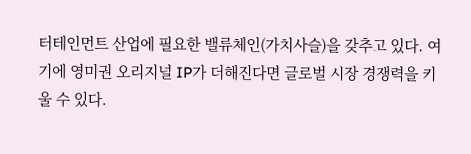터테인먼트 산업에 필요한 밸류체인(가치사슬)을 갖추고 있다. 여기에 영미권 오리지널 IP가 더해진다면 글로벌 시장 경쟁력을 키울 수 있다.